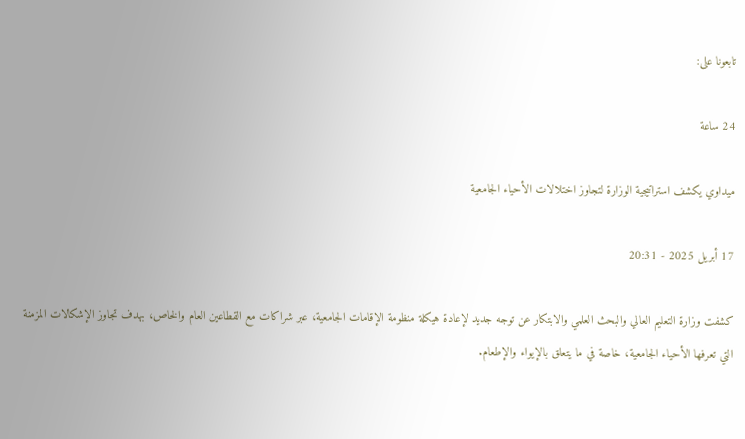تابعونا على:

24 ساعة

ميداوي يكشف استراتيجية الوزارة لتجاوز اختلالات الأحياء الجامعية

17 أبريل 2025 - 20:31

كشفت وزارة التعليم العالي والبحث العلمي والابتكار عن توجه جديد لإعادة هيكلة منظومة الإقامات الجامعية، عبر شراكات مع القطاعين العام والخاص، بهدف تجاوز الإشكالات المزمنة التي تعرفها الأحياء الجامعية، خاصة في ما يتعلق بالإيواء والإطعام.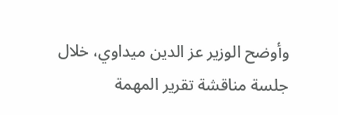وأوضح الوزير عز الدين ميداوي، خلال جلسة مناقشة تقرير المهمة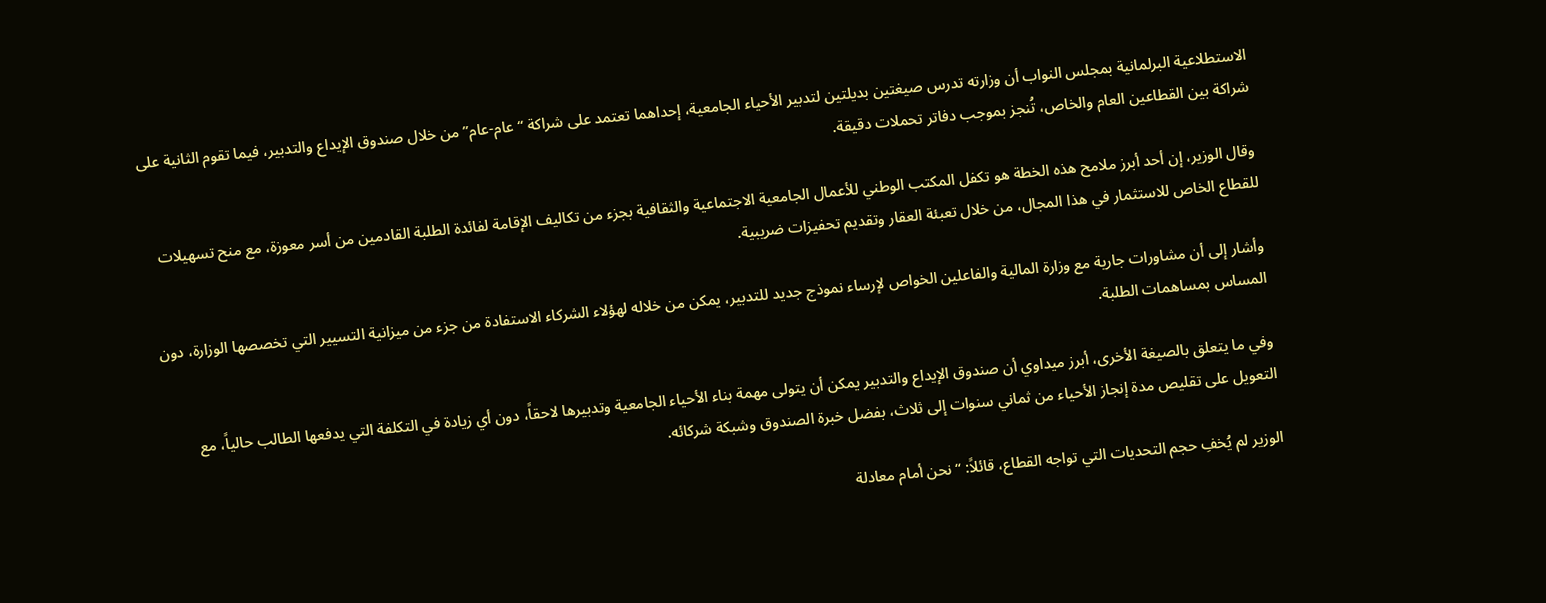الاستطلاعية البرلمانية بمجلس النواب أن وزارته تدرس صيغتين بديلتين لتدبير الأحياء الجامعية، إحداهما تعتمد على شراكة “عام-عام” من خلال صندوق الإيداع والتدبير، فيما تقوم الثانية على شراكة بين القطاعين العام والخاص، تُنجز بموجب دفاتر تحملات دقيقة.

وقال الوزير، إن أحد أبرز ملامح هذه الخطة هو تكفل المكتب الوطني للأعمال الجامعية الاجتماعية والثقافية بجزء من تكاليف الإقامة لفائدة الطلبة القادمين من أسر معوزة، مع منح تسهيلات للقطاع الخاص للاستثمار في هذا المجال، من خلال تعبئة العقار وتقديم تحفيزات ضريبية.

وأشار إلى أن مشاورات جارية مع وزارة المالية والفاعلين الخواص لإرساء نموذج جديد للتدبير، يمكن من خلاله لهؤلاء الشركاء الاستفادة من جزء من ميزانية التسيير التي تخصصها الوزارة، دون المساس بمساهمات الطلبة.

وفي ما يتعلق بالصيغة الأخرى، أبرز ميداوي أن صندوق الإيداع والتدبير يمكن أن يتولى مهمة بناء الأحياء الجامعية وتدبيرها لاحقاً، دون أي زيادة في التكلفة التي يدفعها الطالب حالياً، مع التعويل على تقليص مدة إنجاز الأحياء من ثماني سنوات إلى ثلاث، بفضل خبرة الصندوق وشبكة شركائه.

الوزير لم يُخفِ حجم التحديات التي تواجه القطاع، قائلاً: “نحن أمام معادلة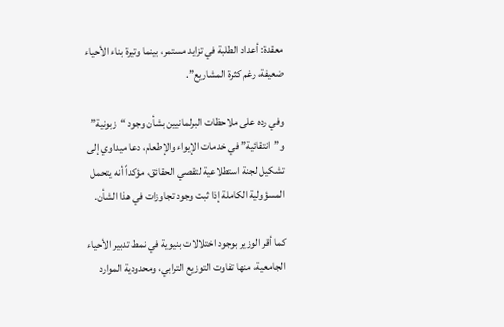معقدة: أعداد الطلبة في تزايد مستمر، بينما وتيرة بناء الأحياء ضعيفة، رغم كثرة المشاريع”.

وفي رده على ملاحظات البرلمانيين بشأن وجود “زبونية” و”انتقائية” في خدمات الإيواء والإطعام، دعا ميداوي إلى تشكيل لجنة استطلاعية لتقصي الحقائق، مؤكداً أنه يتحمل المسؤولية الكاملة إذا ثبت وجود تجاوزات في هذا الشأن.

كما أقر الوزير بوجود اختلالات بنيوية في نمط تدبير الأحياء الجامعية، منها تفاوت التوزيع الترابي، ومحدودية الموارد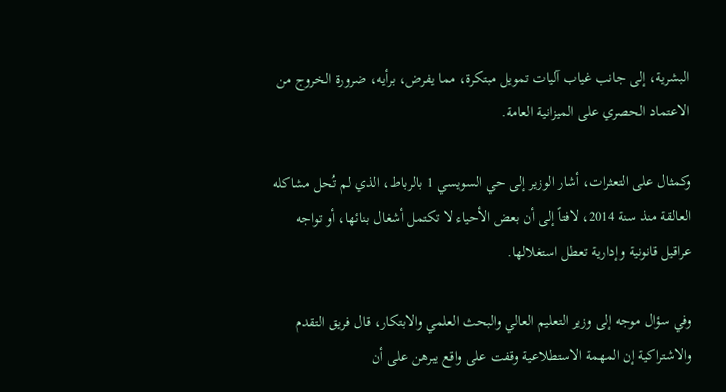البشرية، إلى جانب غياب آليات تمويل مبتكرة، مما يفرض، برأيه، ضرورة الخروج من الاعتماد الحصري على الميزانية العامة.

وكمثال على التعثرات، أشار الوزير إلى حي السويسي 1 بالرباط، الذي لم تُحل مشاكله العالقة منذ سنة 2014، لافتاً إلى أن بعض الأحياء لا تكتمل أشغال بنائها، أو تواجه عراقيل قانونية وإدارية تعطل استغلالها.

وفي سؤال موجه إلى وزير التعليم العالي والبحث العلمي والابتكار، قال فريق التقدم والاشتراكية إن المهمة الاستطلاعية وقفت على واقع يبرهن على أن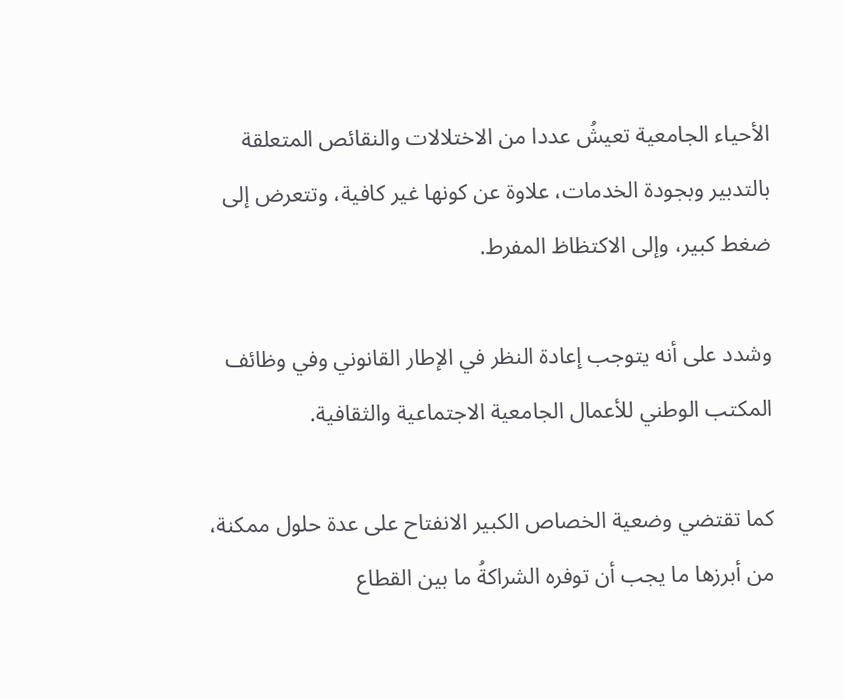الأحياء الجامعية تعيشُ عددا من الاختلالات والنقائص المتعلقة بالتدبير وبجودة الخدمات، علاوة عن كونها غير كافية، وتتعرض إلى ضغط كبير، وإلى الاكتظاظ المفرط.

وشدد على أنه يتوجب إعادة النظر في الإطار القانوني وفي وظائف المكتب الوطني للأعمال الجامعية الاجتماعية والثقافية.

كما تقتضي وضعية الخصاص الكبير الانفتاح على عدة حلول ممكنة، من أبرزها ما يجب أن توفره الشراكةُ ما بين القطاع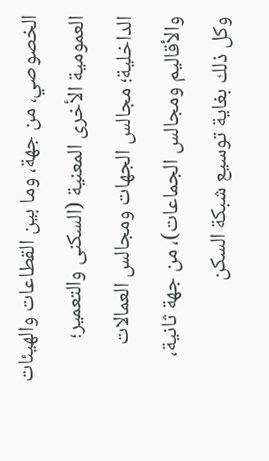الخصوصي، من جهة، وما بين القطاعات والهيئات العمومية الأخرى المعنية (السكنى والتعمير؛ الداخلية؛ مجالس الجهات ومجالس العمالات والأقاليم ومجالس الجماعات)، من جهة ثانية، وكل ذلك بغاية توسيع شبكة السكن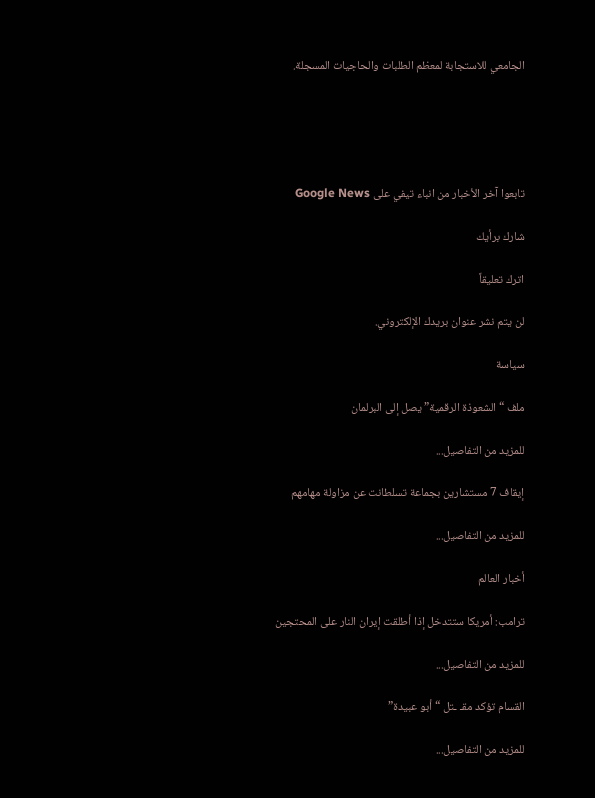الجامعي للاستجابة لمعظم الطلبات والحاجيات المسجلة.





تابعوا آخر الأخبار من انباء تيفي على Google News

شارك برأيك

اترك تعليقاً

لن يتم نشر عنوان بريدك الإلكتروني.

سياسة

ملف “الشعوذة الرقمية” يصل إلى البرلمان

للمزيد من التفاصيل...

إيقاف 7 مستشارين بجماعة تسلطانت عن مزاولة مهامهم

للمزيد من التفاصيل...

أخبار العالم

ترامب: أمريكا ستتدخل إذا أطلقت إيران النار على المحتجين

للمزيد من التفاصيل...

القسام تؤكد مقـ ـتل “أبو عبيدة”

للمزيد من التفاصيل...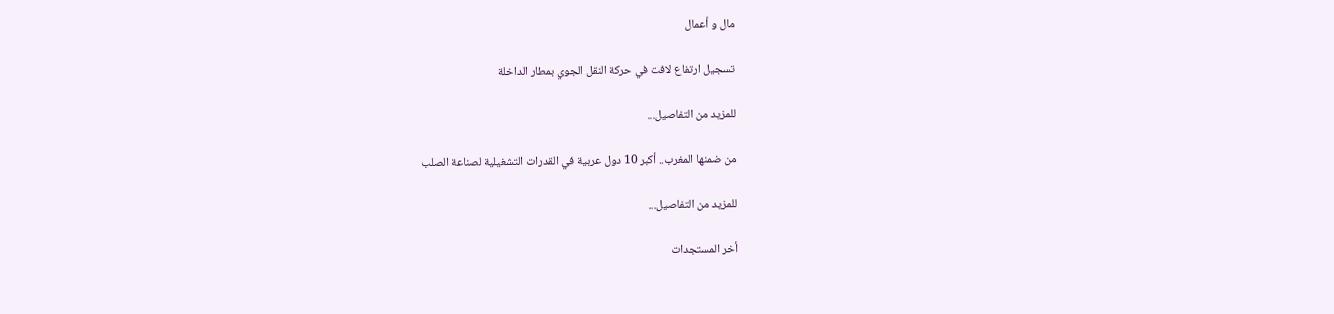مال و أعمال

تسجيل ارتفاع لافت في حركة النقل الجوي بمطار الداخلة

للمزيد من التفاصيل...

من ضمنها المغرب.. أكبر 10 دول عربية في القدرات التشغيلية لصناعة الصلب

للمزيد من التفاصيل...

أخر المستجدات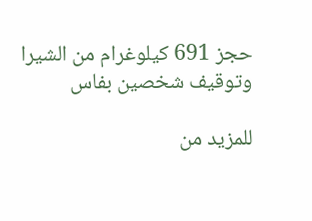حجز 691 كيلوغرام من الشيرا وتوقيف شخصين بفاس

للمزيد من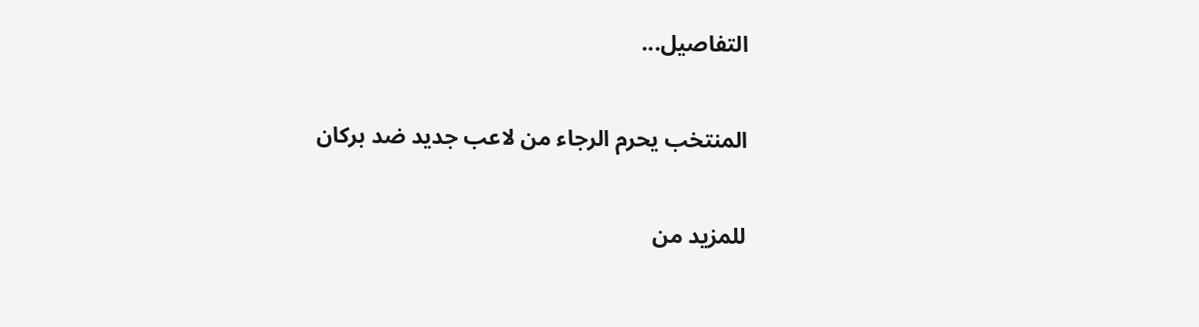التفاصيل...

المنتخب يحرم الرجاء من لاعب جديد ضد بركان

للمزيد من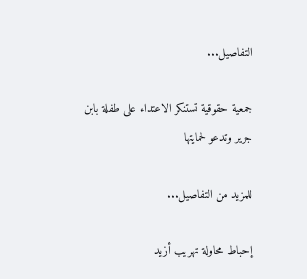التفاصيل...

جمعية حقوقية تستنكر الاعتداء على طفلة بابن جرير وتدعو لحمايتها

للمزيد من التفاصيل...

إحباط محاولة تهريب أزيد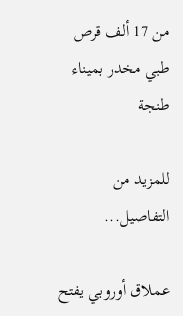من 17 ألف قرص طبي مخدر بميناء طنجة

للمزيد من التفاصيل...

عملاق أوروبي يفتح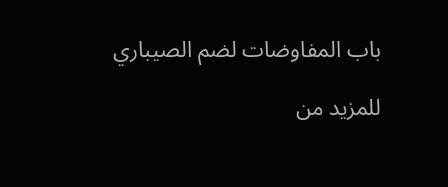باب المفاوضات لضم الصيباري

للمزيد من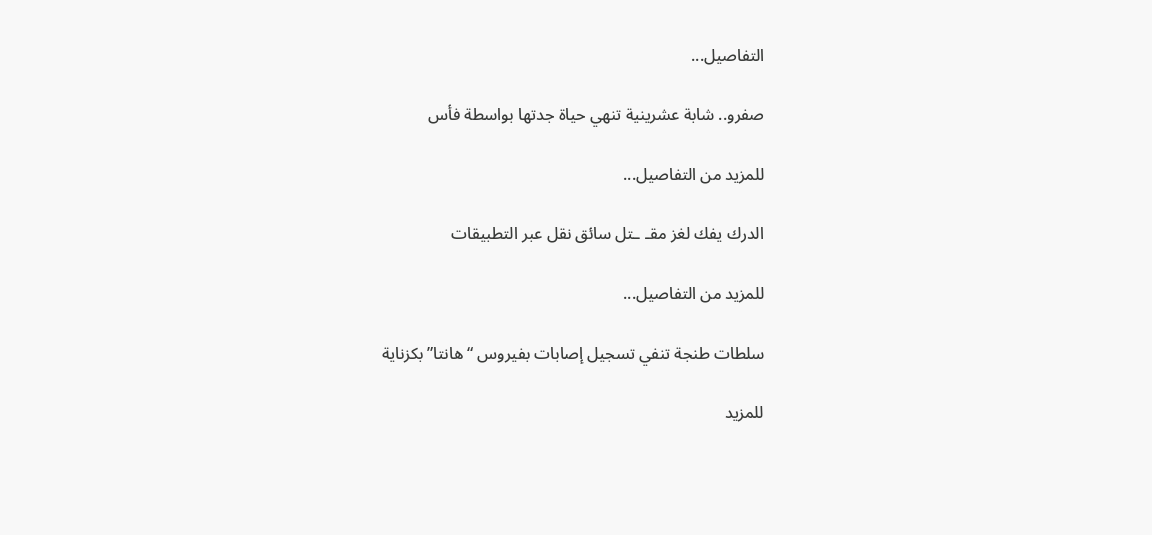التفاصيل...

صفرو.. شابة عشرينية تنهي حياة جدتها بواسطة فأس

للمزيد من التفاصيل...

الدرك يفك لغز مقـ ـتل سائق نقل عبر التطبيقات

للمزيد من التفاصيل...

سلطات طنجة تنفي تسجيل إصابات بفيروس “هانتا” بكزناية

للمزيد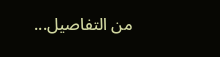من التفاصيل...